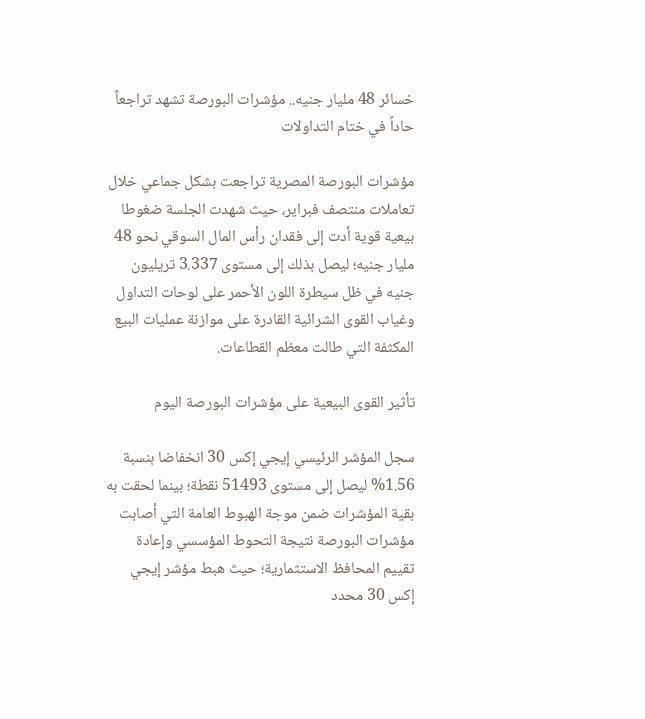خسائر 48 مليار جنيه.. مؤشرات البورصة تشهد تراجعاً حاداً في ختام التداولات

مؤشرات البورصة المصرية تراجعت بشكل جماعي خلال تعاملات منتصف فبراير، حيث شهدت الجلسة ضغوطا بيعية قوية أدت إلى فقدان رأس المال السوقي نحو 48 مليار جنيه؛ ليصل بذلك إلى مستوى 3.337 تريليون جنيه في ظل سيطرة اللون الأحمر على لوحات التداول وغياب القوى الشرائية القادرة على موازنة عمليات البيع المكثفة التي طالت معظم القطاعات.

تأثير القوى البيعية على مؤشرات البورصة اليوم

سجل المؤشر الرئيسي إيجي إكس 30 انخفاضا بنسبة 1.56% ليصل إلى مستوى 51493 نقطة؛ بينما لحقت به بقية المؤشرات ضمن موجة الهبوط العامة التي أصابت مؤشرات البورصة نتيجة التحوط المؤسسي وإعادة تقييم المحافظ الاستثمارية؛ حيث هبط مؤشر إيجي إكس 30 محدد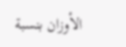الأوزان بنسبة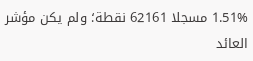1.51% مسجلا 62161 نقطة؛ ولم يكن مؤشر العائد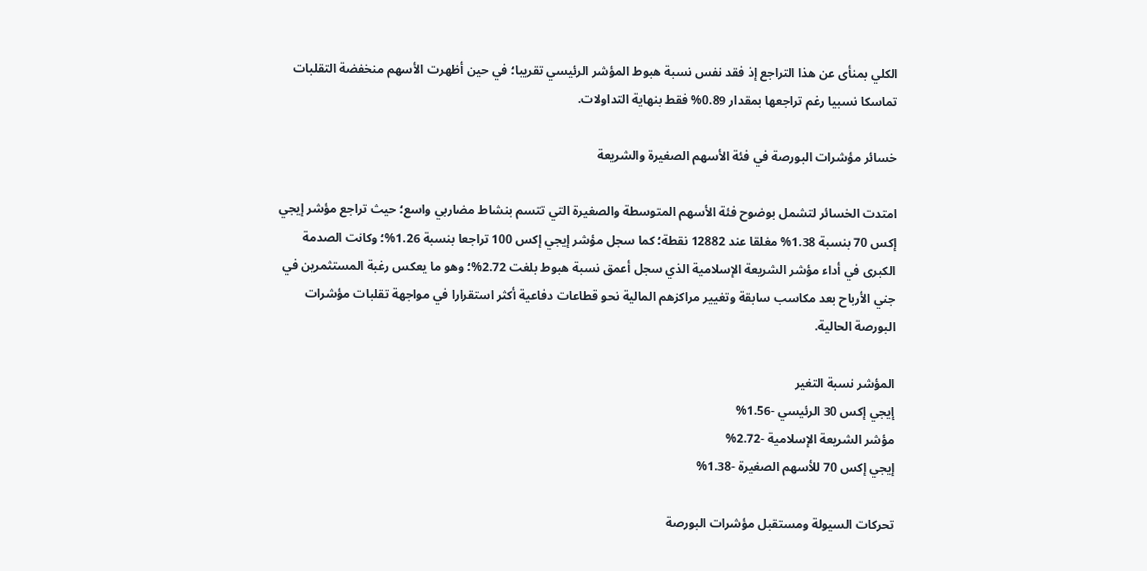الكلي بمنأى عن هذا التراجع إذ فقد نفس نسبة هبوط المؤشر الرئيسي تقريبا؛ في حين أظهرت الأسهم منخفضة التقلبات تماسكا نسبيا رغم تراجعها بمقدار 0.89% فقط بنهاية التداولات.

خسائر مؤشرات البورصة في فئة الأسهم الصغيرة والشريعة

امتدت الخسائر لتشمل بوضوح فئة الأسهم المتوسطة والصغيرة التي تتسم بنشاط مضاربي واسع؛ حيث تراجع مؤشر إيجي إكس 70 بنسبة 1.38% مغلقا عند 12882 نقطة؛ كما سجل مؤشر إيجي إكس 100 تراجعا بنسبة 1.26%؛ وكانت الصدمة الكبرى في أداء مؤشر الشريعة الإسلامية الذي سجل أعمق نسبة هبوط بلغت 2.72%؛ وهو ما يعكس رغبة المستثمرين في جني الأرباح بعد مكاسب سابقة وتغيير مراكزهم المالية نحو قطاعات دفاعية أكثر استقرارا في مواجهة تقلبات مؤشرات البورصة الحالية.

المؤشر نسبة التغير
إيجي إكس 30 الرئيسي -1.56%
مؤشر الشريعة الإسلامية -2.72%
إيجي إكس 70 للأسهم الصغيرة -1.38%

تحركات السيولة ومستقبل مؤشرات البورصة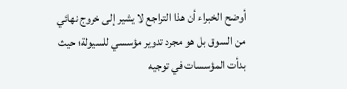أوضح الخبراء أن هذا التراجع لا يشير إلى خروج نهائي من السوق بل هو مجرد تدوير مؤسسي للسيولة؛ حيث بدأت المؤسسات في توجيه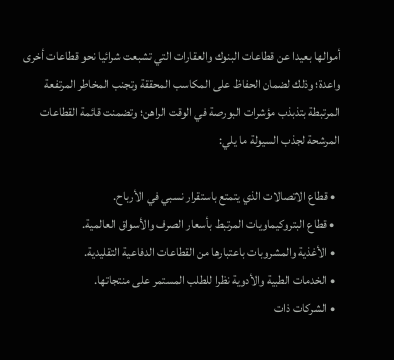أموالها بعيدا عن قطاعات البنوك والعقارات التي تشبعت شرائيا نحو قطاعات أخرى واعدة؛ وذلك لضمان الحفاظ على المكاسب المحققة وتجنب المخاطر المرتفعة المرتبطة بتذبذب مؤشرات البورصة في الوقت الراهن؛ وتضمنت قائمة القطاعات المرشحة لجذب السيولة ما يلي:

  • قطاع الاتصالات الذي يتمتع باستقرار نسبي في الأرباح.
  • قطاع البتروكيماويات المرتبط بأسعار الصرف والأسواق العالمية.
  • الأغذية والمشروبات باعتبارها من القطاعات الدفاعية التقليدية.
  • الخدمات الطبية والأدوية نظرا للطلب المستمر على منتجاتها.
  • الشركات ذات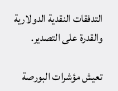التدفقات النقدية الدولارية والقدرة على التصدير.

تعيش مؤشرات البورصة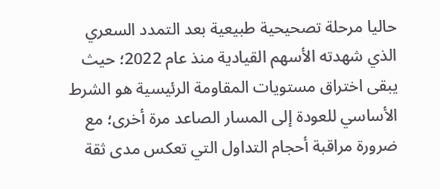حاليا مرحلة تصحيحية طبيعية بعد التمدد السعري الذي شهدته الأسهم القيادية منذ عام 2022؛ حيث يبقى اختراق مستويات المقاومة الرئيسية هو الشرط الأساسي للعودة إلى المسار الصاعد مرة أخرى؛ مع ضرورة مراقبة أحجام التداول التي تعكس مدى ثقة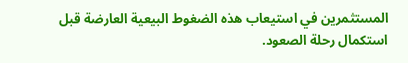المستثمرين في استيعاب هذه الضغوط البيعية العارضة قبل استكمال رحلة الصعود.